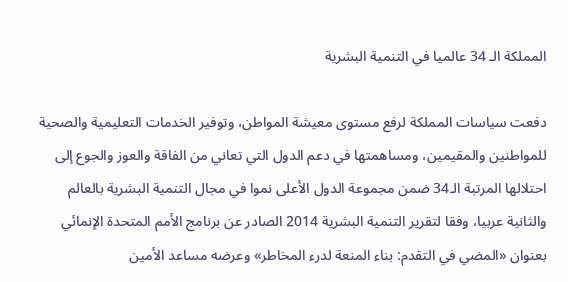المملكة الـ 34 عالميا في التنمية البشرية

دفعت سياسات المملكة لرفع مستوى معيشة المواطن، وتوفير الخدمات التعليمية والصحية للمواطنين والمقيمين، ومساهمتها في دعم الدول التي تعاني من الفاقة والعوز والجوع إلى احتلالها المرتبة الـ34 ضمن مجموعة الدول الأعلى نموا في مجال التنمية البشرية بالعالم والثانية عربيا، وفقا لتقرير التنمية البشرية 2014 الصادر عن برنامج الأمم المتحدة الإنمائي بعنوان «المضي في التقدم: بناء المنعة لدرء المخاطر» وعرضه مساعد الأمين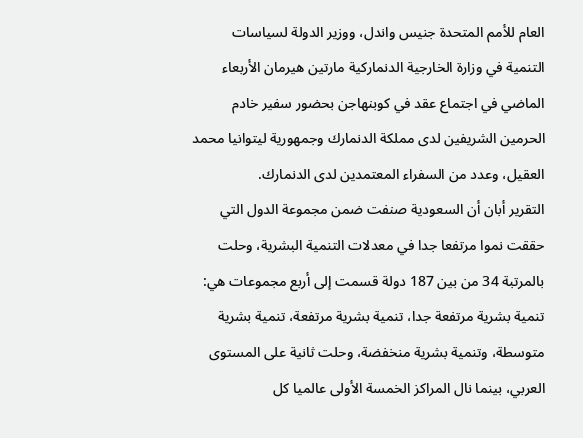العام للأمم المتحدة جنيس واندل، ووزير الدولة لسياسات التنمية في وزارة الخارجية الدنماركية مارتين هيرمان الأربعاء الماضي في اجتماع عقد في كوبنهاجن بحضور سفير خادم الحرمين الشريفين لدى مملكة الدنمارك وجمهورية ليتوانيا محمد العقيل، وعدد من السفراء المعتمدين لدى الدنمارك.
التقرير أبان أن السعودية صنفت ضمن مجموعة الدول التي حققت نموا مرتفعا جدا في معدلات التنمية البشرية، وحلت بالمرتبة 34 من بين 187 دولة قسمت إلى أربع مجموعات هي: تنمية بشرية مرتفعة جدا، تنمية بشرية مرتفعة، تنمية بشرية متوسطة، وتنمية بشرية منخفضة، وحلت ثانية على المستوى العربي، بينما نال المراكز الخمسة الأولى عالميا كل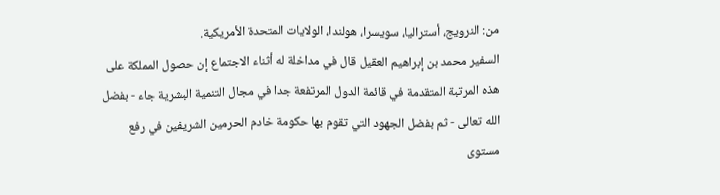من: النرويج، أستراليا، سويسرا، هولندا، الولايات المتحدة الأمريكية.
السفير محمد بن إبراهيم العقيل قال في مداخلة له أثناء الاجتماع إن حصول المملكة على هذه المرتبة المتقدمة في قائمة الدول المرتفعة جدا في مجال التنمية البشرية جاء - بفضل الله تعالى - ثم بفضل الجهود التي تقوم بها حكومة خادم الحرمين الشريفين في رفع مستوى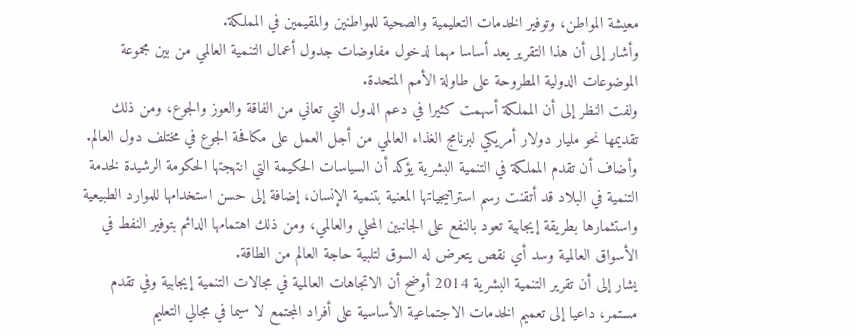معيشة المواطن، وتوفير الخدمات التعليمية والصحية للمواطنين والمقيمين في المملكة.
وأشار إلى أن هذا التقرير يعد أساسا مهما لدخول مفاوضات جدول أعمال التنمية العالمي من بين مجموعة الموضوعات الدولية المطروحة على طاولة الأمم المتحدة.
ولفت النظر إلى أن المملكة أسهمت كثيرا في دعم الدول التي تعاني من الفاقة والعوز والجوع، ومن ذلك تقديمها نحو مليار دولار أمريكي لبرنامج الغذاء العالمي من أجل العمل على مكافحة الجوع في مختلف دول العالم.
وأضاف أن تقدم المملكة في التنمية البشرية يؤكد أن السياسات الحكيمة التي انتهجتها الحكومة الرشيدة لخدمة التنمية في البلاد قد أتقنت رسم استراتيجياتها المعنية بتنمية الإنسان، إضافة إلى حسن استخدامها للموارد الطبيعية واستثمارها بطريقة إيجابية تعود بالنفع على الجانبين المحلي والعالمي، ومن ذلك اهتمامها الدائم بتوفير النفط في الأسواق العالمية وسد أي نقص يتعرض له السوق لتلبية حاجة العالم من الطاقة.
يشار إلى أن تقرير التنمية البشرية 2014 أوضح أن الاتجاهات العالمية في مجالات التنمية إيجابية وفي تقدم مستمر، داعيا إلى تعميم الخدمات الاجتماعية الأساسية على أفراد المجتمع لا سيما في مجالي التعليم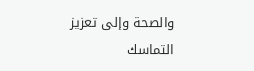والصحة وإلى تعزيز التماسك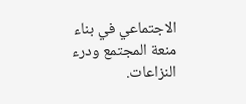الاجتماعي في بناء منعة المجتمع ودرء النزاعات.